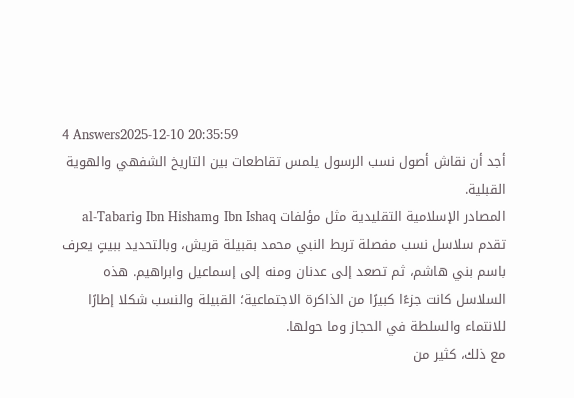4 Answers2025-12-10 20:35:59
أجد أن نقاش أصول نسب الرسول يلمس تقاطعات بين التاريخ الشفهي والهوية القبلية.
المصادر الإسلامية التقليدية مثل مؤلفات Ibn Ishaq وIbn Hisham وal-Tabari تقدم سلاسل نسب مفصلة تربط النبي محمد بقبيلة قريش، وبالتحديد ببيتٍ يعرف باسم بني هاشم، ثم تصعد إلى عدنان ومنه إلى إسماعيل وابراهيم. هذه السلاسل كانت جزءًا كبيرًا من الذاكرة الاجتماعية؛ القبيلة والنسب شكلا إطارًا للانتماء والسلطة في الحجاز وما حولها.
مع ذلك، كثير من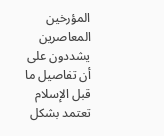المؤرخين المعاصرين يشددون على أن تفاصيل ما قبل الإسلام تعتمد بشكل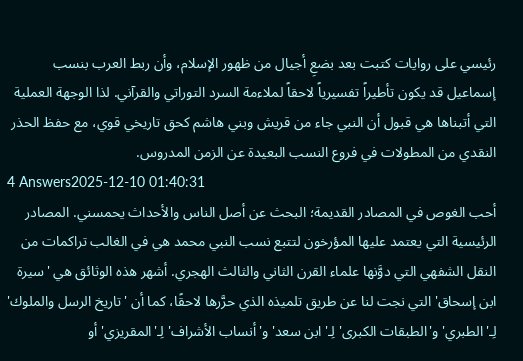رئيسي على روايات كتبت بعد بضعِ أجيال من ظهور الإسلام، وأن ربط العرب بنسب إسماعيل قد يكون تأطيراً تفسيرياً لاحقاً لملاءمة السرد التوراتي والقرآني. لذا الوجهة العملية التي أتبناها هي قبول أن النبي جاء من قريش وبني هاشم كحق تاريخي قوي، مع حفظ الحذر النقدي من المطولات في فروع النسب البعيدة عن الزمن المدروس.
4 Answers2025-12-10 01:40:31
أحب الغوص في المصادر القديمة؛ البحث عن أصل الناس والأحداث يحمسني. المصادر الرئيسية التي يعتمد عليها المؤرخون لتتبع نسب النبي محمد هي في الغالب تراكمات من النقل الشفهي التي دوَّنها علماء القرن الثاني والثالث الهجري. أشهر هذه الوثائق هي 'سيرة ابن إسحاق' التي نجت لنا عن طريق تلميذه الذي حرَّرها لاحقًا، كما أن 'تاريخ الرسل والملوك' لِـ'الطبري' و'الطبقات الكبرى' لِـ'ابن سعد' و'أنساب الأشراف' لِـ'المقريزي' أو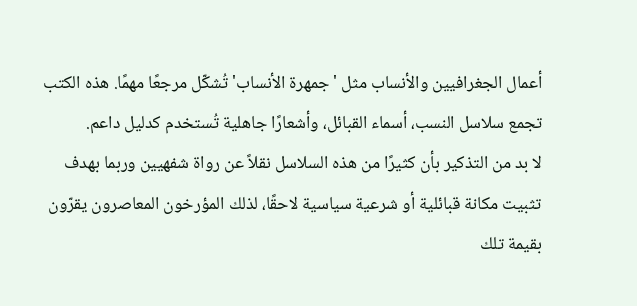أعمال الجغرافيين والأنساب مثل 'جمهرة الأنساب' تُشكّل مرجعًا مهمًا. هذه الكتب تجمع سلاسل النسب، أسماء القبائل، وأشعارًا جاهلية تُستخدم كدليل داعم.
لا بد من التذكير بأن كثيرًا من هذه السلاسل نقلاً عن رواة شفهيين وربما بهدف تثبيت مكانة قبائلية أو شرعية سياسية لاحقًا، لذلك المؤرخون المعاصرون يقرّون بقيمة تلك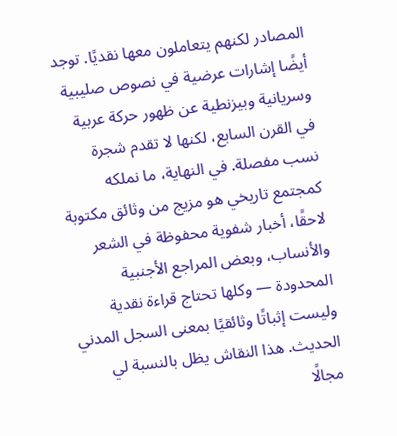المصادر لكنهم يتعاملون معها نقديًا. توجد أيضًا إشارات عرضية في نصوص صليبية وسريانية وبيزنطية عن ظهور حركة عربية في القرن السابع، لكنها لا تقدم شجرة نسب مفصلة. في النهاية، ما نملكه كمجتمع تاريخي هو مزيج من وثائق مكتوبة لاحقًا، أخبار شفوية محفوظة في الشعر والأنساب، وبعض المراجع الأجنبية المحدودة — وكلها تحتاج قراءة نقدية وليست إثباتًا وثائقيًا بمعنى السجل المدني الحديث. هذا النقاش يظل بالنسبة لي مجالًا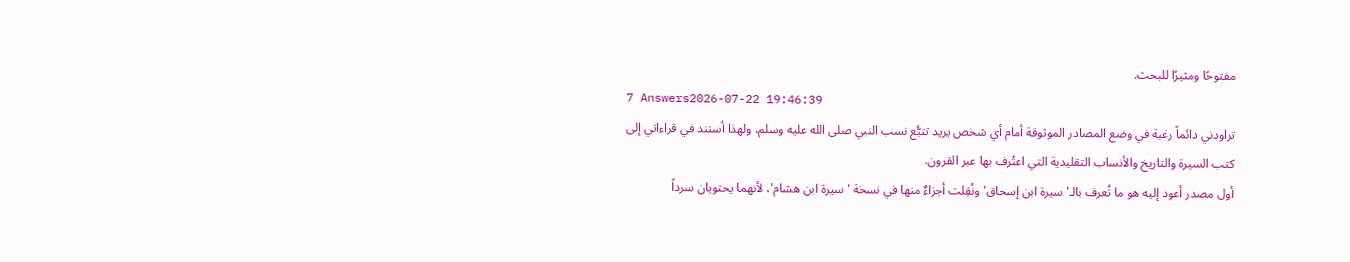مفتوحًا ومثيرًا للبحث.
7 Answers2026-07-22 19:46:39
تراودني دائماً رغبة في وضع المصادر الموثوقة أمام أي شخص يريد تتبُّع نسب النبي صلى الله عليه وسلم، ولهذا أستند في قراءاتي إلى كتب السيرة والتاريخ والأنساب التقليدية التي اعتُرف بها عبر القرون.
أول مصدر أعود إليه هو ما تُعرف بالـ'سيرة ابن إسحاق' ونُقِلت أجزاءٌ منها في نسخة 'سيرة ابن هشام'، لأنهما يحتويان سرداً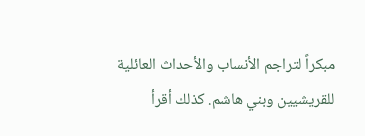مبكراً لتراجم الأنساب والأحداث العائلية للقريشيين وبني هاشم. كذلك أقرأ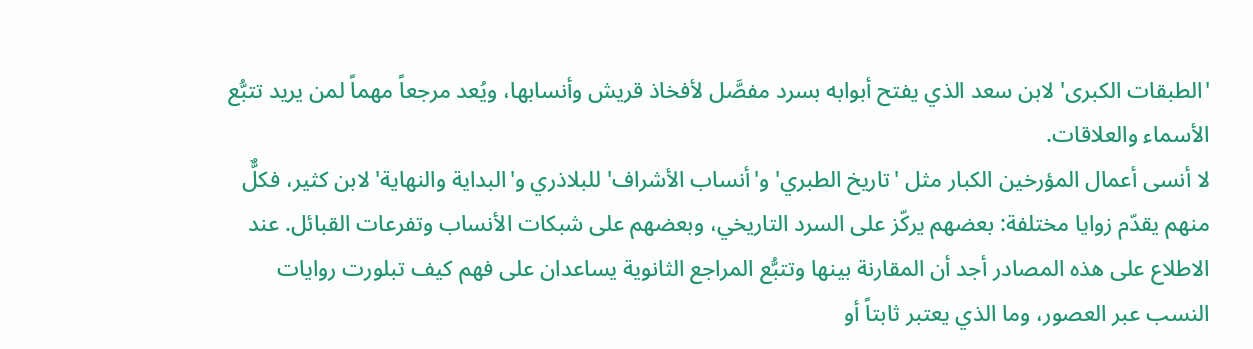'الطبقات الكبرى' لابن سعد الذي يفتح أبوابه بسرد مفصَّل لأفخاذ قريش وأنسابها، ويُعد مرجعاً مهماً لمن يريد تتبُّع الأسماء والعلاقات.
لا أنسى أعمال المؤرخين الكبار مثل 'تاريخ الطبري' و'أنساب الأشراف' للبلاذري و'البداية والنهاية' لابن كثير، فكلٌّ منهم يقدّم زوايا مختلفة: بعضهم يركّز على السرد التاريخي، وبعضهم على شبكات الأنساب وتفرعات القبائل. عند الاطلاع على هذه المصادر أجد أن المقارنة بينها وتتبُّع المراجع الثانوية يساعدان على فهم كيف تبلورت روايات النسب عبر العصور، وما الذي يعتبر ثابتاً أو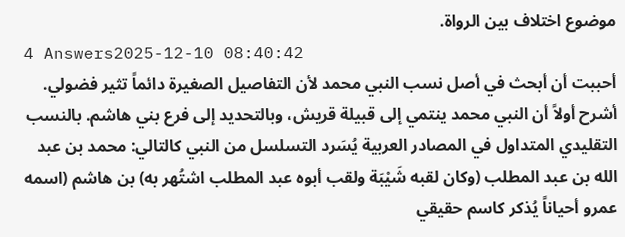موضوع اختلاف بين الرواة.
4 Answers2025-12-10 08:40:42
أحببت أن أبحث في أصل نسب النبي محمد لأن التفاصيل الصغيرة دائماً تثير فضولي.
أشرح أولاً أن النبي محمد ينتمي إلى قبيلة قريش، وبالتحديد إلى فرع بني هاشم. بالنسب التقليدي المتداول في المصادر العربية يُسَرد التسلسل من النبي كالتالي: محمد بن عبد الله بن عبد المطلب (وكان لقبه شَيْبَة ولقب أبوه عبد المطلب اشتُهر به) بن هاشم (اسمه عمرو أحياناً يُذكر كاسم حقيقي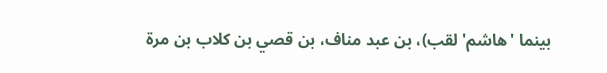بينما 'هاشم' لقب)، بن عبد مناف، بن قصي بن كلاب بن مرة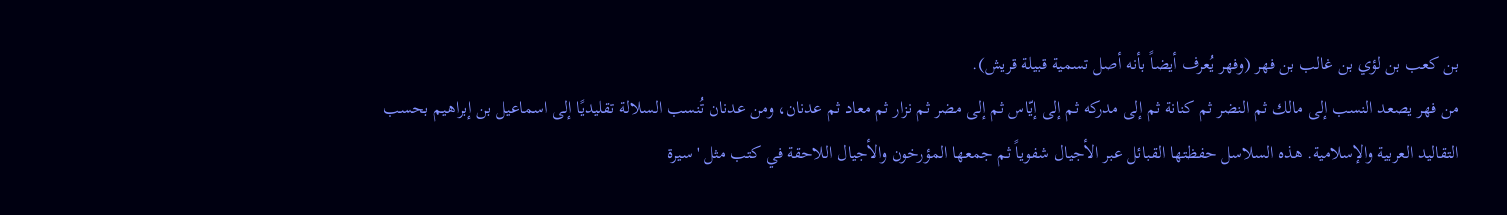بن كعب بن لؤي بن غالب بن فهر (وفهر يُعرف أيضاً بأنه أصل تسمية قبيلة قريش).
من فهر يصعد النسب إلى مالك ثم النضر ثم كنانة ثم إلى مدركه ثم إلى إيّاس ثم إلى مضر ثم نزار ثم معاد ثم عدنان، ومن عدنان تُنسب السلالة تقليديًا إلى اسماعيل بن إبراهيم بحسب التقاليد العربية والإسلامية. هذه السلاسل حفظتها القبائل عبر الأجيال شفوياً ثم جمعها المؤرخون والأجيال اللاحقة في كتب مثل 'سيرة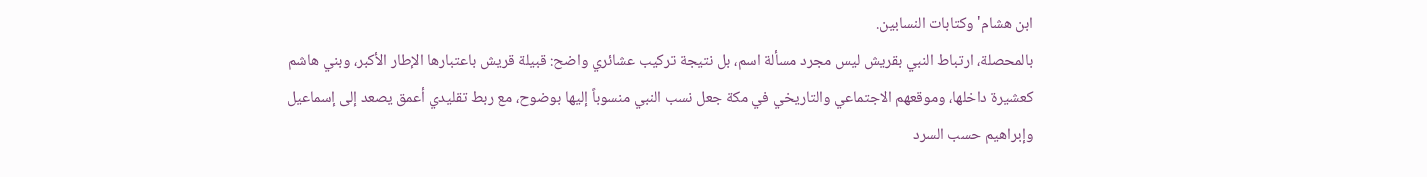ابن هشام' وكتابات النسابين.
بالمحصلة، ارتباط النبي بقريش ليس مجرد مسألة اسم، بل نتيجة تركيب عشائري واضح: قبيلة قريش باعتبارها الإطار الأكبر، وبني هاشم كعشيرة داخلها، وموقعهم الاجتماعي والتاريخي في مكة جعل نسب النبي منسوباً إليها بوضوح، مع ربط تقليدي أعمق يصعد إلى إسماعيل وإبراهيم حسب السرد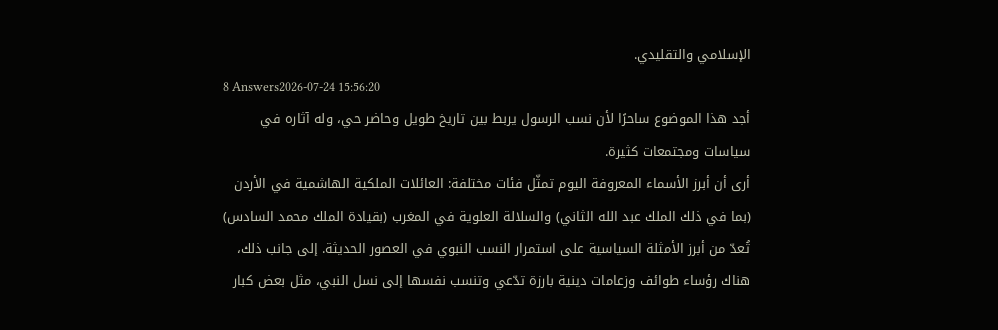الإسلامي والتقليدي.
8 Answers2026-07-24 15:56:20
أجد هذا الموضوع ساحرًا لأن نسب الرسول يربط بين تاريخ طويل وحاضر حي، وله آثاره في سياسات ومجتمعات كثيرة.
أرى أن أبرز الأسماء المعروفة اليوم تمثّل فئات مختلفة: العائلات الملكية الهاشمية في الأردن (بما في ذلك الملك عبد الله الثاني) والسلالة العلوية في المغرب (بقيادة الملك محمد السادس) تُعدّ من أبرز الأمثلة السياسية على استمرار النسب النبوي في العصور الحديثة. إلى جانب ذلك، هناك رؤساء طوائف وزعامات دينية بارزة تدّعي وتنسب نفسها إلى نسل النبي، مثل بعض كبار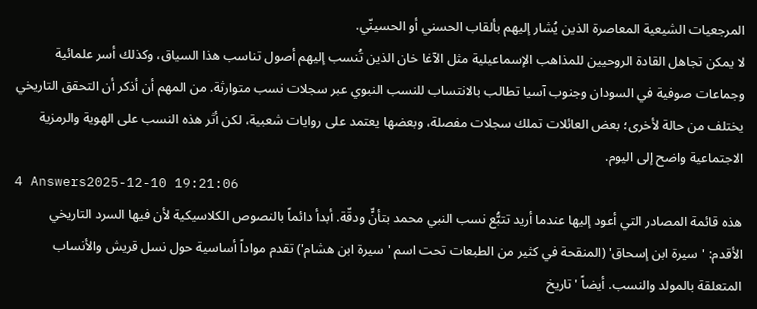المرجعيات الشيعية المعاصرة الذين يُشار إليهم بألقاب الحسني أو الحسينّي.
لا يمكن تجاهل القادة الروحيين للمذاهب الإسماعيلية مثل الآغا خان الذين تُنسب إليهم أصول تناسب هذا السياق، وكذلك أسر علمائية وجماعات صوفية في السودان وجنوب آسيا تطالب بالانتساب للنسب النبوي عبر سجلات نسب متوارثة. من المهم أن أذكر أن التحقق التاريخي يختلف من حالة لأخرى؛ بعض العائلات تملك سجلات مفصلة، وبعضها يعتمد على روايات شعبية، لكن أثر هذه النسب على الهوية والرمزية الاجتماعية واضح إلى اليوم.
4 Answers2025-12-10 19:21:06
هذه قائمة المصادر التي أعود إليها عندما أريد تتبُّع نسب النبي محمد بتأنٍّ ودقّة. أبدأ دائماً بالنصوص الكلاسيكية لأن فيها السرد التاريخي الأقدم: 'سيرة ابن إسحاق' (المنقحة في كثير من الطبعات تحت اسم 'سيرة ابن هشام') تقدم مواداً أساسية حول نسل قريش والأنساب المتعلقة بالمولد والنسب. أيضاً 'تاريخ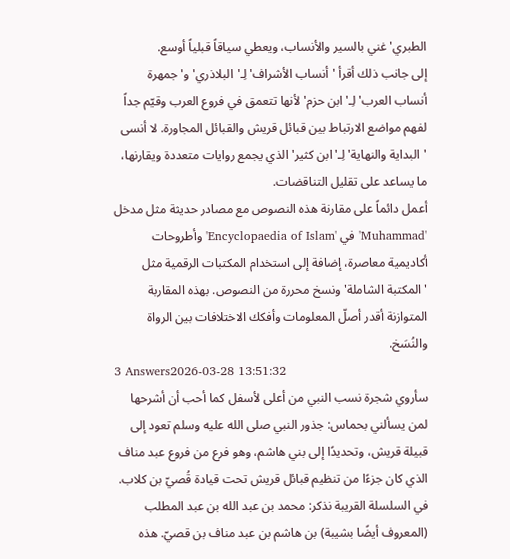الطبري' غني بالسير والأنساب، ويعطي سياقاً قبلياً أوسع.
إلى جانب ذلك أقرأ 'أنساب الأشراف' لِـ'البلاذري' و'جمهرة أنساب العرب' لِـ'ابن حزم' لأنها تتعمق في فروع العرب وقيّم جداً لفهم مواضع الارتباط بين قبائل قريش والقبائل المجاورة. لا أنسى 'البداية والنهاية' لِـ'ابن كثير' الذي يجمع روايات متعددة ويقارنها، ما يساعد على تقليل التناقضات.
أعمل دائماً على مقارنة هذه النصوص مع مصادر حديثة مثل مدخل 'Muhammad' في 'Encyclopaedia of Islam' وأطروحات أكاديمية معاصرة، إضافة إلى استخدام المكتبات الرقمية مثل 'المكتبة الشاملة' ونسخ محررة من النصوص. بهذه المقاربة المتوازنة أقدر أصلّ المعلومات وأفكك الاختلافات بين الرواة والنُسَخ.
3 Answers2026-03-28 13:51:32
سأروي شجرة نسب النبي من أعلى لأسفل كما أحب أن أشرحها لمن يسألني بحماس: جذور النبي صلى الله عليه وسلم تعود إلى قبيلة قريش، وتحديدًا إلى بني هاشم، وهو فرع من فروع عبد مناف الذي كان جزءًا من تنظيم قبائل قريش تحت قيادة قُصيّ بن كلاب.
في السلسلة القريبة نذكر: محمد بن عبد الله بن عبد المطلب (المعروف أيضًا بشيبة) بن هاشم بن عبد مناف بن قصيّ. هذه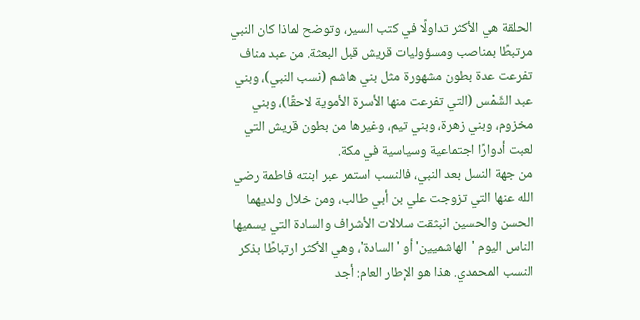الحلقة هي الأكثر تداولًا في كتب السير، وتوضح لماذا كان النبي مرتبطًا بمناصب ومسؤوليات قريش قبل البعثة. من عبد مناف تفرعت عدة بطون مشهورة مثل بني هاشم (نسب النبي)، وبني عبد الشّمْس (التي تفرعت منها الأسرة الأموية لاحقًا)، وبني مخزوم، وبني زهرة، وبني تيم، وغيرها من بطون قريش التي لعبت أدوارًا اجتماعية وسياسية في مكة.
من جهة النسل بعد النبي، فالنسب استمر عبر ابنته فاطمة رضي الله عنها التي تزوجت علي بن أبي طالب، ومن خلال ولديهما الحسن والحسين انبثقت سلالات الأشراف والسادة التي يسميها الناس اليوم 'الهاشميين' أو 'السادة'، وهي الأكثر ارتباطًا بذكر النسب المحمدي. هذا هو الإطار العام: أجد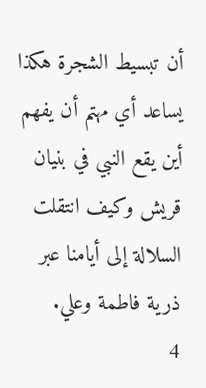أن تبسيط الشجرة هكذا يساعد أي مهتم أن يفهم أين يقع النبي في بنيان قريش وكيف انتقلت السلالة إلى أيامنا عبر ذرية فاطمة وعلي.
4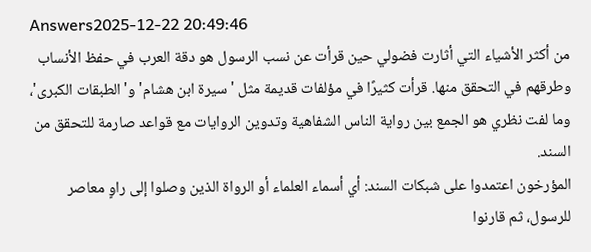Answers2025-12-22 20:49:46
من أكثر الأشياء التي أثارت فضولي حين قرأت عن نسب الرسول هو دقة العرب في حفظ الأنساب وطرقهم في التحقق منها. قرأت كثيرًا في مؤلفات قديمة مثل 'سيرة ابن هشام' و'الطبقات الكبرى'، وما لفت نظري هو الجمع بين رواية الناس الشفاهية وتدوين الروايات مع قواعد صارمة للتحقق من السند.
المؤرخون اعتمدوا على شبكات السند: أي أسماء العلماء أو الرواة الذين وصلوا إلى راوٍ معاصر للرسول، ثم قارنوا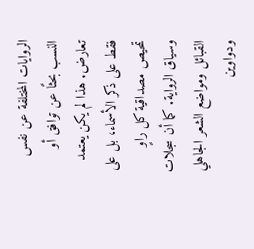الروايات المختلفة عن نفس النسب بحثًا عن توافق أو تعارض. هذا لم يكن يعتمد فقط على ذكر الأسماء، بل على تمحيص مصداقية كل راوٍ وسياق الرواية. كما أن سجلات القبائل ومواضع الشعر الجاهلي ودواوين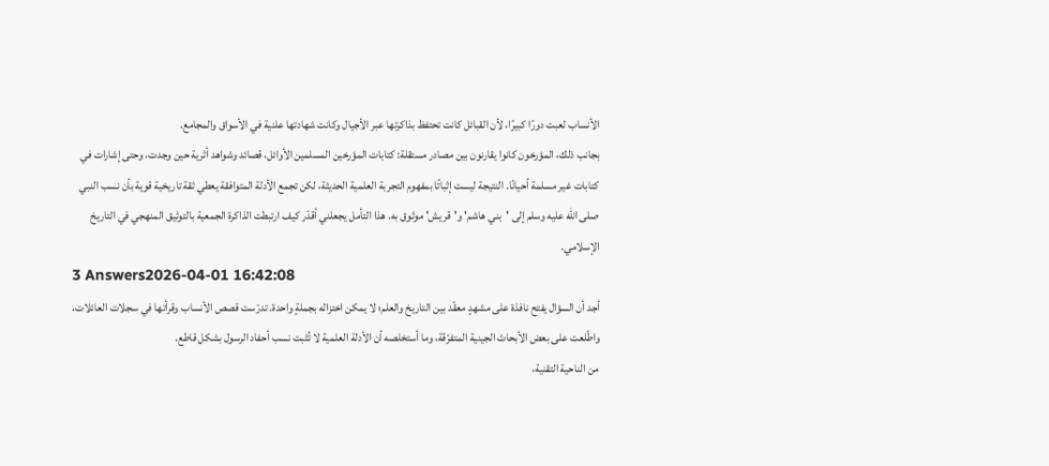الأنساب لعبت دورًا كبيرًا، لأن القبائل كانت تحتفظ بذاكرتها عبر الأجيال وكانت شهادتها علنية في الأسواق والمجامع.
بجانب ذلك، المؤرخون كانوا يقارنون بين مصادر مستقلة: كتابات المؤرخين المسلمين الأوائل، قصائد وشواهد أثرية حين وجدت، وحتى إشارات في كتابات غير مسلمة أحيانًا. النتيجة ليست إثباتًا بمفهوم التجربة العلمية الحديثة، لكن تجمع الأدلة المتوافقة يعطي ثقة تاريخية قوية بأن نسب النبي صلى الله عليه وسلم إلى 'بني هاشم' و'قريش' موثوق به. هذا التأمل يجعلني أقدّر كيف ارتبطت الذاكرة الجمعية بالتوثيق المنهجي في التاريخ الإسلامي.
3 Answers2026-04-01 16:42:08
أجد أن السؤال يفتح نافذة على مشهدٍ معقّد بين التاريخ والعلم؛ لا يمكن اختزاله بجملةٍ واحدة. تدرّست قصص الأنساب وقرأتها في سجلات العائلات، واطّلعت على بعض الأبحاث الجينية المتفرّقة، وما أستخلصه أن الأدلة العلمية لا تُثبت نسب أحفاد الرسول بشكل قاطع.
من الناحية التقنية،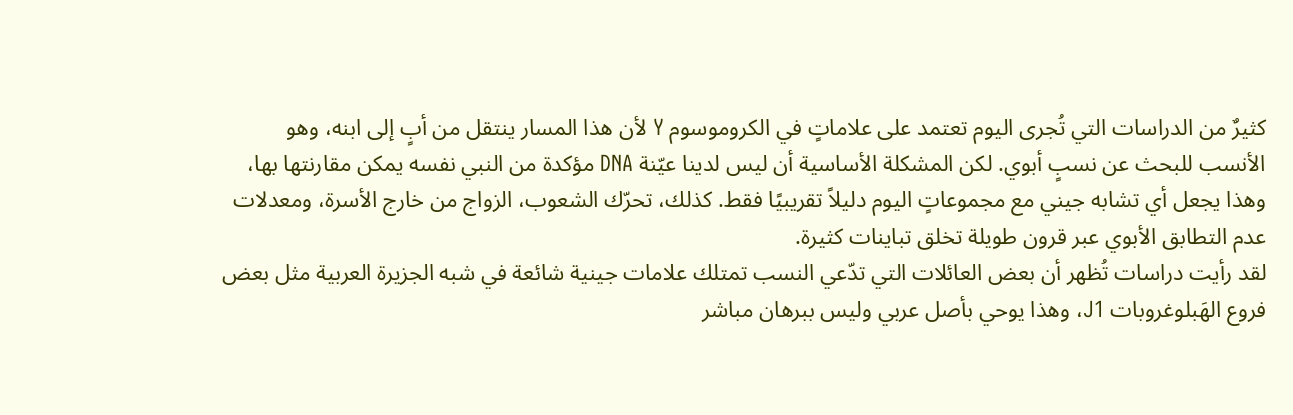كثيرٌ من الدراسات التي تُجرى اليوم تعتمد على علاماتٍ في الكروموسوم Y لأن هذا المسار ينتقل من أبٍ إلى ابنه، وهو الأنسب للبحث عن نسبٍ أبوي. لكن المشكلة الأساسية أن ليس لدينا عيّنة DNA مؤكدة من النبي نفسه يمكن مقارنتها بها، وهذا يجعل أي تشابه جيني مع مجموعاتٍ اليوم دليلاً تقريبيًا فقط. كذلك، تحرّك الشعوب، الزواج من خارج الأسرة، ومعدلات عدم التطابق الأبوي عبر قرون طويلة تخلق تباينات كثيرة.
لقد رأيت دراسات تُظهر أن بعض العائلات التي تدّعي النسب تمتلك علامات جينية شائعة في شبه الجزيرة العربية مثل بعض فروع الهَبلوغروبات J1، وهذا يوحي بأصل عربي وليس ببرهان مباشر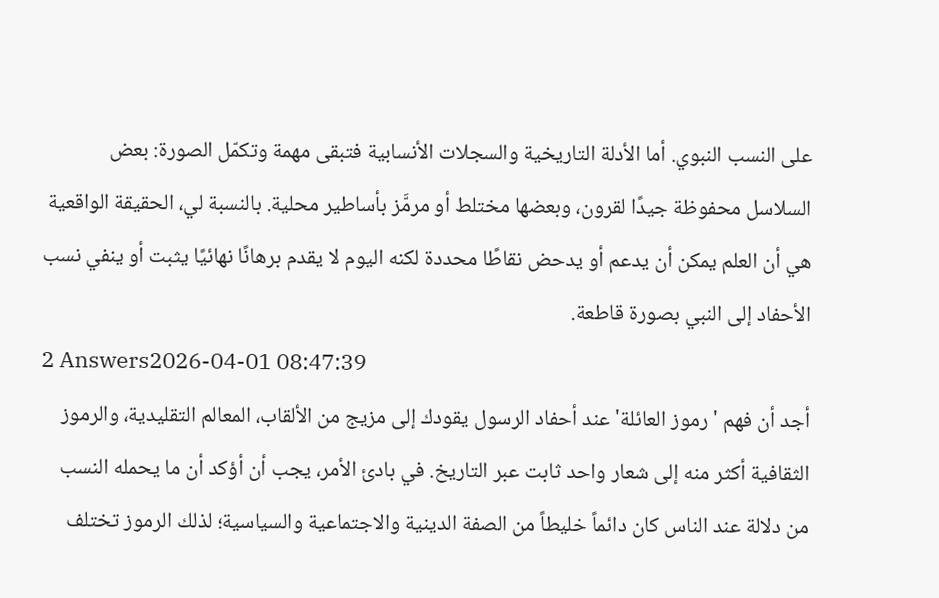على النسب النبوي. أما الأدلة التاريخية والسجلات الأنسابية فتبقى مهمة وتكمّل الصورة: بعض السلاسل محفوظة جيدًا لقرون، وبعضها مختلط أو مرمَّز بأساطير محلية. بالنسبة لي، الحقيقة الواقعية هي أن العلم يمكن أن يدعم أو يدحض نقاطًا محددة لكنه اليوم لا يقدم برهانًا نهائيًا يثبت أو ينفي نسب الأحفاد إلى النبي بصورة قاطعة.
2 Answers2026-04-01 08:47:39
أجد أن فهم 'رموز العائلة' عند أحفاد الرسول يقودك إلى مزيج من الألقاب، المعالم التقليدية، والرموز الثقافية أكثر منه إلى شعار واحد ثابت عبر التاريخ. في بادئ الأمر، يجب أن أؤكد أن ما يحمله النسب من دلالة عند الناس كان دائماً خليطاً من الصفة الدينية والاجتماعية والسياسية؛ لذلك الرموز تختلف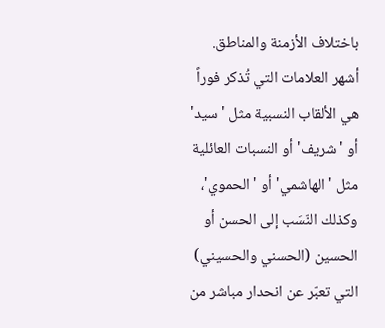باختلاف الأزمنة والمناطق. أشهر العلامات التي تُذكر فوراً هي الألقاب النسبية مثل 'سيد' أو 'شريف' أو النسبات العائلية مثل 'الهاشمي' أو 'الحموي'، وكذلك النّسَب إلى الحسن أو الحسين (الحسني والحسيني) التي تعبّر عن انحدار مباشر من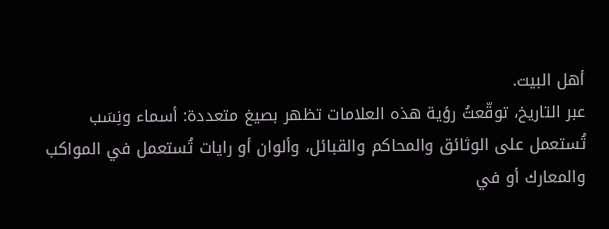أهل البيت.
عبر التاريخ، توقّعتُ رؤية هذه العلامات تظهر بصيغ متعددة: أسماء ونِسَب تُستعمل على الوثائق والمحاكم والقبائل، وألوان أو رايات تُستعمل في المواكب والمعارك أو في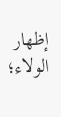إظهار الولاء؛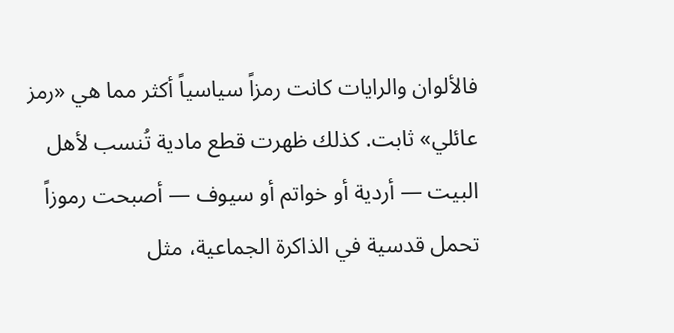فالألوان والرايات كانت رمزاً سياسياً أكثر مما هي «رمز عائلي» ثابت. كذلك ظهرت قطع مادية تُنسب لأهل البيت — أردية أو خواتم أو سيوف — أصبحت رموزاً تحمل قدسية في الذاكرة الجماعية، مثل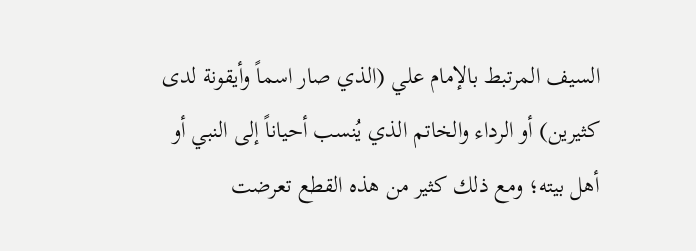السيف المرتبط بالإمام علي (الذي صار اسماً وأيقونة لدى كثيرين) أو الرداء والخاتم الذي يُنسب أحياناً إلى النبي أو أهل بيته؛ ومع ذلك كثير من هذه القطع تعرضت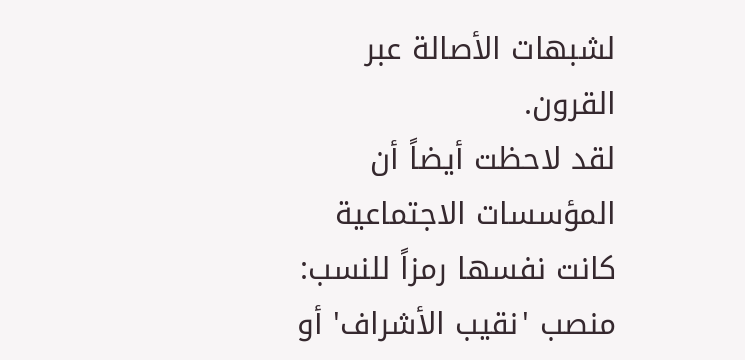لشبهات الأصالة عبر القرون.
لقد لاحظت أيضاً أن المؤسسات الاجتماعية كانت نفسها رمزاً للنسب: منصب 'نقيب الأشراف' أو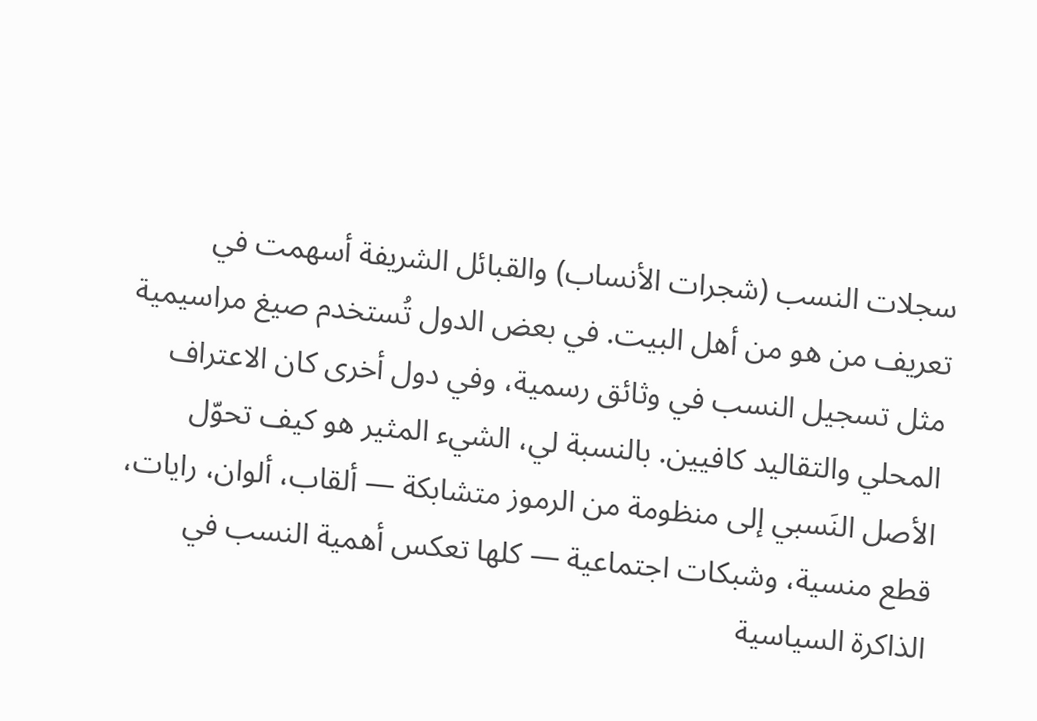سجلات النسب (شجرات الأنساب) والقبائل الشريفة أسهمت في تعريف من هو من أهل البيت. في بعض الدول تُستخدم صيغ مراسيمية مثل تسجيل النسب في وثائق رسمية، وفي دول أخرى كان الاعتراف المحلي والتقاليد كافيين. بالنسبة لي، الشيء المثير هو كيف تحوّل الأصل النَسبي إلى منظومة من الرموز متشابكة — ألقاب، ألوان، رايات، قطع منسية، وشبكات اجتماعية — كلها تعكس أهمية النسب في الذاكرة السياسية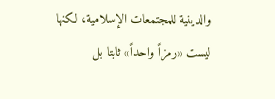والدينية للمجتمعات الإسلامية، لكنها ليست «رمزاً واحداً» ثابتا بل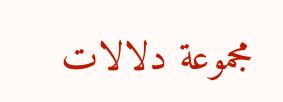مجموعة دلالات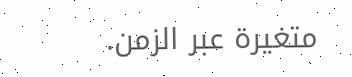متغيرة عبر الزمن.